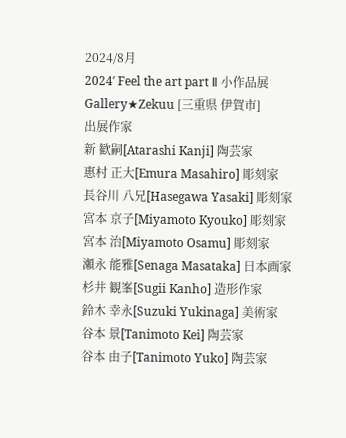2024/8月
2024′ Feel the art part Ⅱ 小作品展
Gallery★Zekuu [三重県 伊賀市]
出展作家
新 歓嗣[Atarashi Kanji] 陶芸家
惠村 正大[Emura Masahiro] 彫刻家
長谷川 八兄[Hasegawa Yasaki] 彫刻家
宮本 京子[Miyamoto Kyouko] 彫刻家
宮本 治[Miyamoto Osamu] 彫刻家
瀬永 能雅[Senaga Masataka] 日本画家
杉井 観峯[Sugii Kanho] 造形作家
鈴木 幸永[Suzuki Yukinaga] 美術家
谷本 景[Tanimoto Kei] 陶芸家
谷本 由子[Tanimoto Yuko] 陶芸家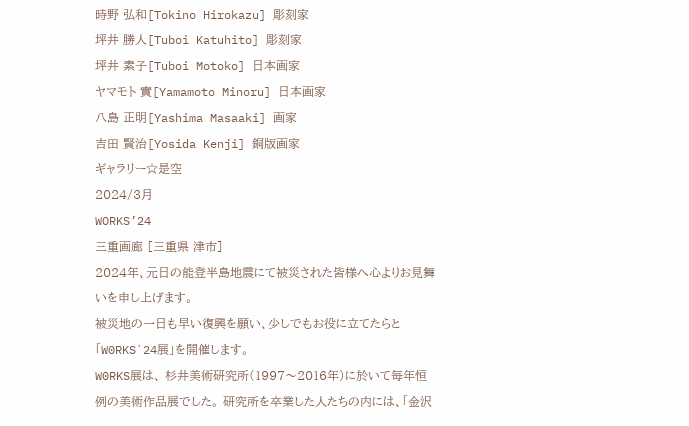時野 弘和[Tokino Hirokazu] 彫刻家
坪井 勝人[Tuboi Katuhito] 彫刻家
坪井 素子[Tuboi Motoko] 日本画家
ヤマモト 實[Yamamoto Minoru] 日本画家
八島 正明[Yashima Masaaki] 画家
吉田 賢治[Yosida Kenji] 銅版画家
ギャラリー☆是空
2024/3月
WORKS’24
三重画廊 [三重県 津市]
2024年、元日の能登半島地震にて被災された皆様へ心よりお見舞いを申し上げます。
被災地の一日も早い復興を願い、少しでもお役に立てたらと「W0RKS`24展」を開催します。
W0RKS展は、 杉井美術研究所(1997〜2016年)に於いて毎年恒例の美術作品展でした。 研究所を卒業した人たちの内には、「金沢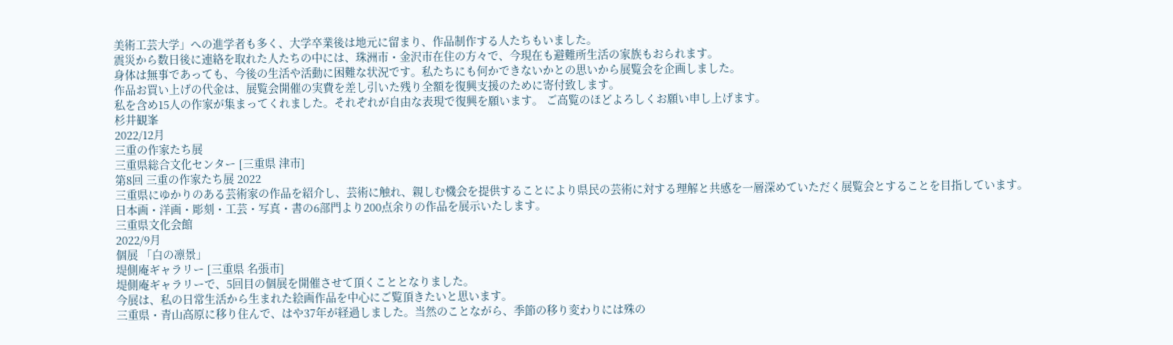美術工芸大学」への進学者も多く、大学卒業後は地元に留まり、作品制作する人たちもいました。
震災から数日後に連絡を取れた人たちの中には、珠洲市・金沢市在住の方々で、今現在も避難所生活の家族もおられます。
身体は無事であっても、今後の生活や活動に困難な状況です。私たちにも何かできないかとの思いから展覧会を企画しました。
作品お買い上げの代金は、展覧会開催の実費を差し引いた残り全額を復興支援のために寄付致します。
私を含め15人の作家が集まってくれました。それぞれが自由な表現で復興を願います。 ご高覧のほどよろしくお願い申し上げます。
杉井観峯
2022/12月
三重の作家たち展
三重県総合文化センター [三重県 津市]
第8回 三重の作家たち展 2022
三重県にゆかりのある芸術家の作品を紹介し、芸術に触れ、親しむ機会を提供することにより県民の芸術に対する理解と共感を一層深めていただく展覧会とすることを目指しています。
日本画・洋画・彫刻・工芸・写真・書の6部門より200点余りの作品を展示いたします。
三重県文化会館
2022/9月
個展 「白の凛景」
堤側庵ギャラリー [三重県 名張市]
堤側庵ギャラリーで、5回目の個展を開催させて頂くこととなりました。
今展は、私の日常生活から生まれた絵画作品を中心にご覧頂きたいと思います。
三重県・青山高原に移り住んで、はや37年が経過しました。当然のことながら、季節の移り変わりには殊の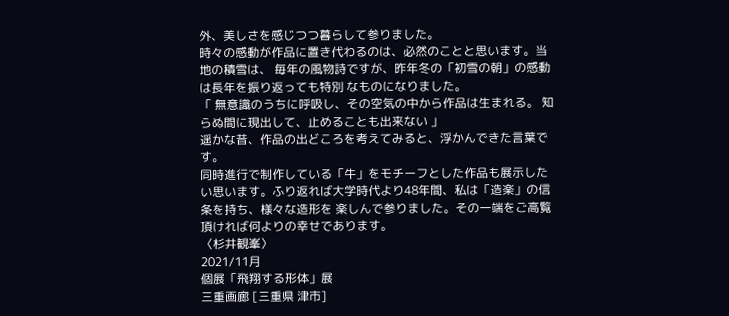外、美しさを感じつつ暮らして参りました。
時々の感動が作品に置き代わるのは、必然のことと思います。当地の積雪は、 毎年の風物詩ですが、昨年冬の「初雪の朝」の感動は長年を振り返っても特別 なものになりました。
「 無意識のうちに呼吸し、その空気の中から作品は生まれる。 知らぬ間に現出して、止めることも出来ない 」
遥かな昔、作品の出どころを考えてみると、浮かんできた言葉です。
同時進行で制作している「牛」をモチーフとした作品も展示したい思います。ふり返れば大学時代より48年間、私は「造楽」の信条を持ち、様々な造形を 楽しんで参りました。その一端をご高覧頂ければ何よりの幸せであります。
〈杉井観峯〉
2021/11月
個展「飛翔する形体」展
三重画廊 [三重県 津市]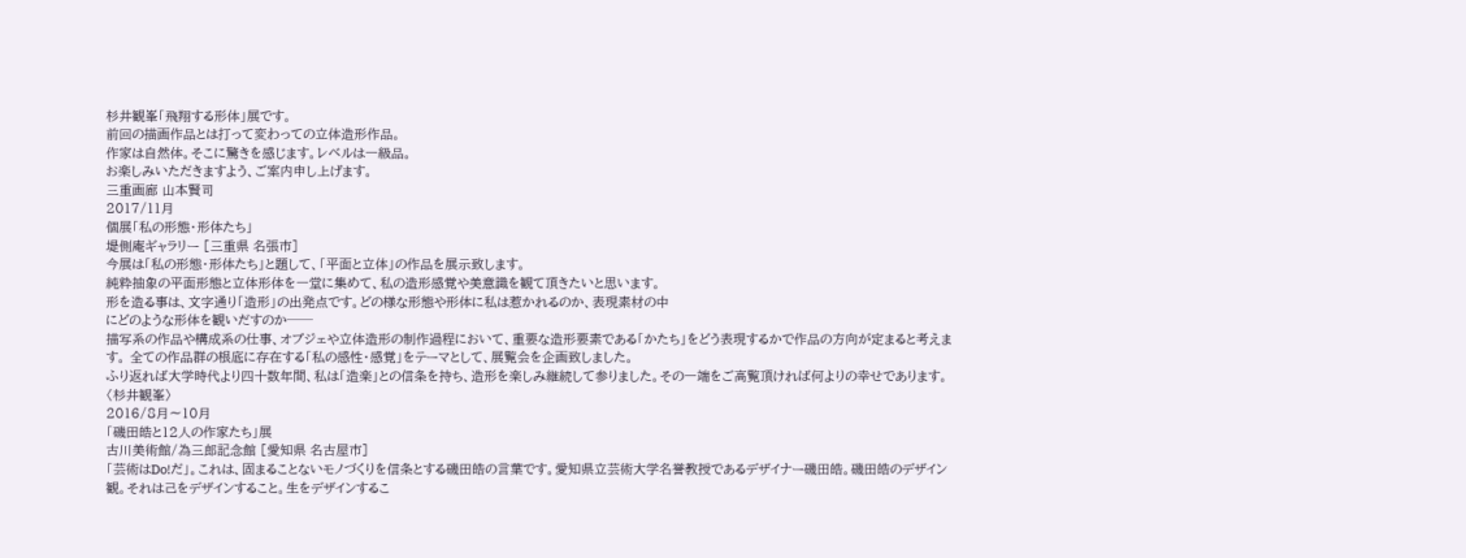杉井観峯「飛翔する形体」展です。
前回の描画作品とは打って変わっての立体造形作品。
作家は自然体。そこに驚きを感じます。レベルは一級品。
お楽しみいただきますよう、ご案内申し上げます。
三重画廊 山本賢司
2017/11月
個展「私の形態・形体たち」
堤側庵ギャラリー [三重県 名張市]
今展は「私の形態・形体たち」と題して、「平面と立体」の作品を展示致します。
純粋抽象の平面形態と立体形体を一堂に集めて、私の造形感覚や美意識を観て頂きたいと思います。
形を造る事は、文字通り「造形」の出発点です。どの様な形態や形体に私は惹かれるのか、表現素材の中
にどのような形体を観いだすのか──
描写系の作品や構成系の仕事、オブジェや立体造形の制作過程において、重要な造形要素である「かたち」をどう表現するかで作品の方向が定まると考えます。 全ての作品群の根底に存在する「私の感性・感覚」をテーマとして、展覧会を企画致しました。
ふり返れば大学時代より四十数年間、私は「造楽」との信条を持ち、造形を楽しみ継続して参りました。その一端をご高覧頂ければ何よりの幸せであります。
〈杉井観峯〉
2016/8月〜10月
「磯田皓と12人の作家たち」展
古川美術館/為三郎記念館 [愛知県 名古屋市]
「芸術はDo!だ」。これは、固まることないモノづくりを信条とする磯田皓の言葉です。愛知県立芸術大学名誉教授であるデザイナー磯田皓。磯田皓のデザイン観。それは己をデザインすること。生をデザインするこ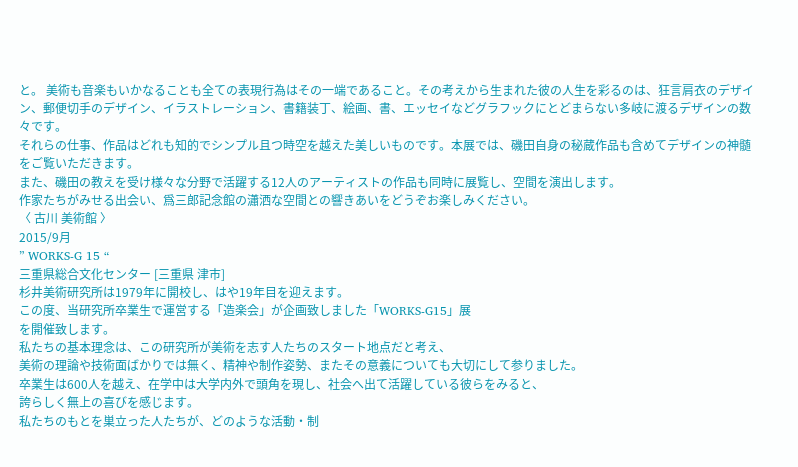と。 美術も音楽もいかなることも全ての表現行為はその一端であること。その考えから生まれた彼の人生を彩るのは、狂言肩衣のデザイン、郵便切手のデザイン、イラストレーション、書籍装丁、絵画、書、エッセイなどグラフックにとどまらない多岐に渡るデザインの数々です。
それらの仕事、作品はどれも知的でシンプル且つ時空を越えた美しいものです。本展では、磯田自身の秘蔵作品も含めてデザインの神髄をご覧いただきます。
また、磯田の教えを受け様々な分野で活躍する12人のアーティストの作品も同時に展覧し、空間を演出します。
作家たちがみせる出会い、爲三郎記念館の瀟洒な空間との響きあいをどうぞお楽しみください。
〈 古川 美術館 〉
2015/9月
” WORKS-G 15 “
三重県総合文化センター [三重県 津市]
杉井美術研究所は1979年に開校し、はや19年目を迎えます。
この度、当研究所卒業生で運営する「造楽会」が企画致しました「WORKS-G15」展
を開催致します。
私たちの基本理念は、この研究所が美術を志す人たちのスタート地点だと考え、
美術の理論や技術面ばかりでは無く、精神や制作姿勢、またその意義についても大切にして参りました。
卒業生は600人を越え、在学中は大学内外で頭角を現し、社会へ出て活躍している彼らをみると、
誇らしく無上の喜びを感じます。
私たちのもとを巣立った人たちが、どのような活動・制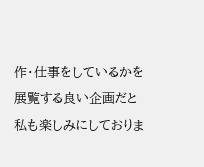作・仕事をしているかを展覧する良い企画だと私も楽しみにしておりま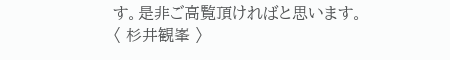す。是非ご高覧頂ければと思います。
〈 杉井観峯 〉